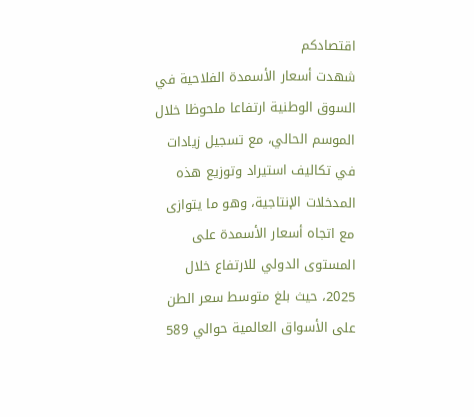اقتصادكم
شهدت أسعار الأسمدة الفلاحية في السوق الوطنية ارتفاعا ملحوظا خلال الموسم الحالي، مع تسجيل زيادات في تكاليف استيراد وتوزيع هذه المدخلات الإنتاجية، وهو ما يتوازى مع اتجاه أسعار الأسمدة على المستوى الدولي للارتفاع خلال 2025، حيث بلغ متوسط سعر الطن على الأسواق العالمية حوالي 589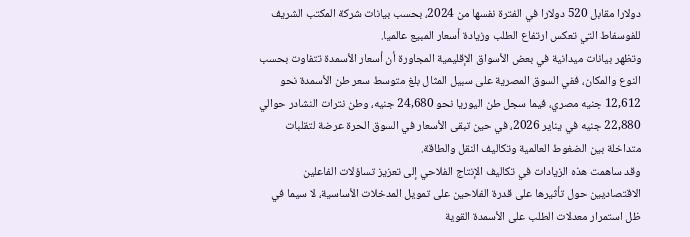دولارا مقابل 520 دولارا في الفترة نفسها من 2024، بحسب بيانات شركة المكتب الشريف للفوسفاط التي تعكس ارتفاع الطلب وزيادة أسعار المبيع عالميا.
وتظهر بيانات ميدانية في بعض الأسواق الإقليمية المجاورة أن أسعار الأسمدة تتفاوت بحسب النوع والمكان، ففي السوق المصرية على سبيل المثال بلغ متوسط سعر طن الأسمدة نحو 12,612 جنيه مصري، فيما سجل طن اليوريا نحو 24,680 جنيه، وطن نترات النشادر حوالي 22,880 جنيه في يناير 2026، في حين تبقى الأسعار في السوق الحرة عرضة لتقلبات متداخلة بين الضغوط العالمية وتكاليف النقل والطاقة.
وقد ساهمت هذه الزيادات في تكاليف الإنتاج الفلاحي إلى تعزيز تساؤلات الفاعلين الاقتصاديين حول تأثيرها على قدرة الفلاحين على تمويل المدخلات الأساسية، لا سيما في ظل استمرار معدلات الطلب على الأسمدة القوية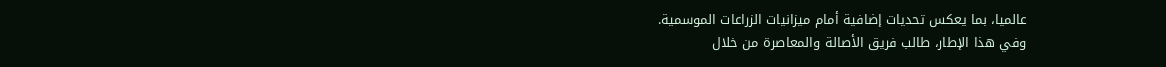عالميا، بما يعكس تحديات إضافية أمام ميزانيات الزراعات الموسمية.
وفي هذا الإطار، طالب فريق الأصالة والمعاصرة من خلال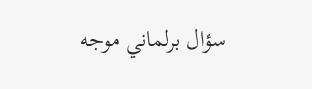سؤال برلماني موجه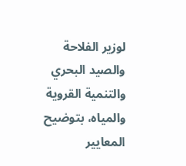لوزير الفلاحة والصيد البحري والتنمية القروية والمياه، بتوضيح المعايير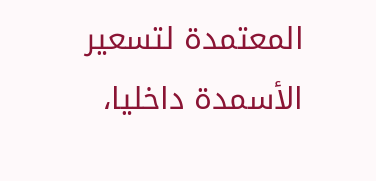المعتمدة لتسعير الأسمدة داخليا،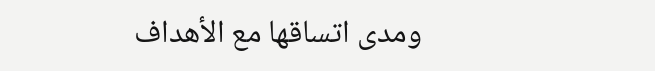ومدى اتساقها مع الأهداف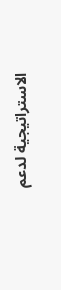الاستراتيجية لدعم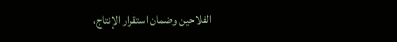الفلاحين وضمان استقرار الإنتاج،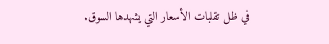في ظل تقلبات الأسعار التي يشهدها السوق.